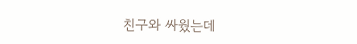친구와 싸웠는데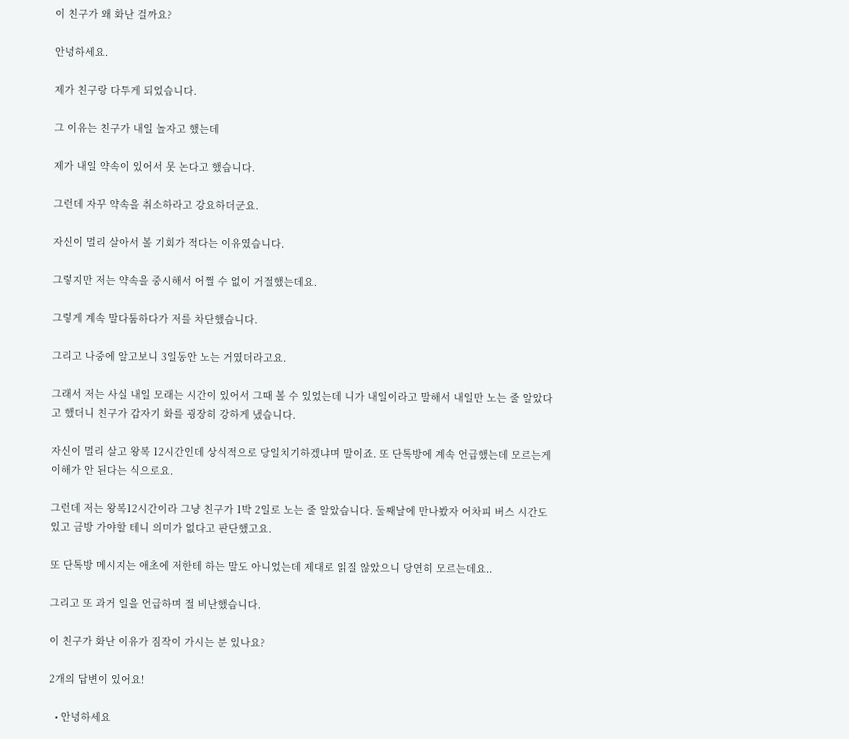이 친구가 왜 화난 걸까요?

안녕하세요.

제가 친구랑 다투게 되었습니다.

그 이유는 친구가 내일 놀자고 했는데

제가 내일 약속이 있어서 못 논다고 했습니다.

그런데 자꾸 약속을 취소하라고 강요하더군요.

자신이 멀리 살아서 볼 기회가 적다는 이유였습니다.

그렇지만 저는 약속을 중시해서 어쩔 수 없이 거절했는데요.

그렇게 계속 말다툼하다가 저를 차단했습니다.

그리고 나중에 알고보니 3일동안 노는 거였더라고요.

그래서 저는 사실 내일 모래는 시간이 있어서 그때 볼 수 있었는데 니가 내일이라고 말해서 내일만 노는 줄 알았다고 했더니 친구가 갑자기 화를 굉장히 강하게 냈습니다.

자신이 멀리 살고 왕복 12시간인데 상식적으로 당일치기하겠냐며 말이죠. 또 단톡방에 계속 언급했는데 모르는게 이해가 안 된다는 식으로요.

그런데 저는 왕복12시간이라 그냥 친구가 1박 2일로 노는 줄 알았습니다. 둘째날에 만나봤자 어차피 버스 시간도 있고 금방 가야할 테니 의미가 없다고 판단했고요.

또 단톡방 메시지는 애초에 저한테 하는 말도 아니었는데 제대로 읽질 않았으니 당연히 모르는데요..

그리고 또 과거 일을 언급하며 절 비난했습니다.

이 친구가 화난 이유가 짐작이 가시는 분 있나요?

2개의 답변이 있어요!

  • 안녕하세요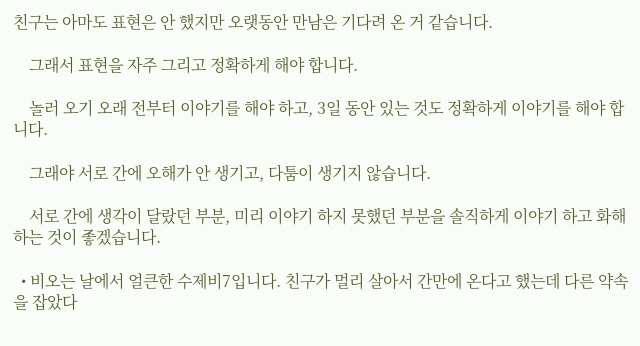친구는 아마도 표현은 안 했지만 오랫동안 만남은 기다려 온 거 같습니다.

    그래서 표현을 자주 그리고 정확하게 해야 합니다.

    놀러 오기 오래 전부터 이야기를 해야 하고, 3일 동안 있는 것도 정확하게 이야기를 해야 합니다.

    그래야 서로 간에 오해가 안 생기고, 다툼이 생기지 않습니다.

    서로 간에 생각이 달랐던 부분, 미리 이야기 하지 못했던 부분을 솔직하게 이야기 하고 화해하는 것이 좋겠습니다.

  • 비오는 날에서 얼큰한 수제비7입니다. 친구가 멀리 살아서 간만에 온다고 했는데 다른 약속을 잡았다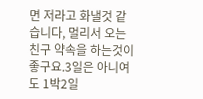면 저라고 화낼것 같습니다, 멀리서 오는 친구 약속을 하는것이 좋구요.3일은 아니여도 1박2일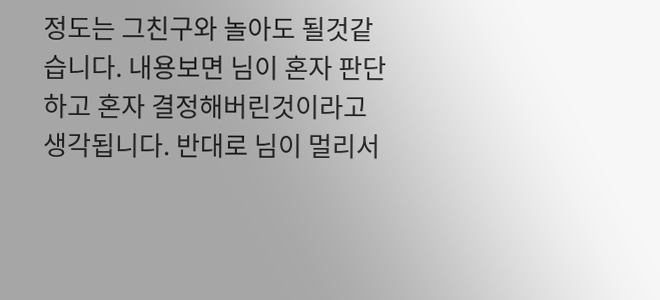정도는 그친구와 놀아도 될것같습니다. 내용보면 님이 혼자 판단하고 혼자 결정해버린것이라고 생각됩니다. 반대로 님이 멀리서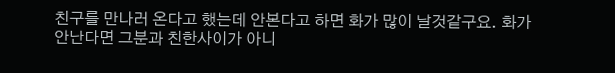친구를 만나러 온다고 했는데 안본다고 하면 화가 많이 날것같구요. 화가 안난다면 그분과 친한사이가 아니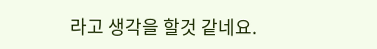라고 생각을 할것 같네요.